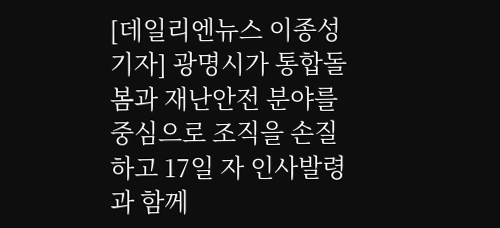[데일리엔뉴스 이종성 기자] 광명시가 통합돌봄과 재난안전 분야를 중심으로 조직을 손질하고 17일 자 인사발령과 함께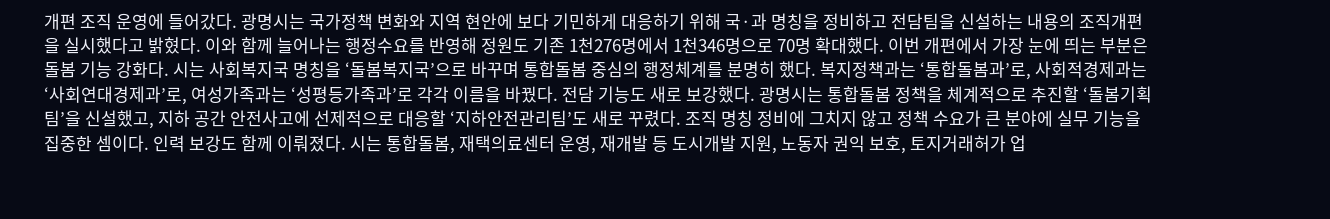개편 조직 운영에 들어갔다. 광명시는 국가정책 변화와 지역 현안에 보다 기민하게 대응하기 위해 국·과 명칭을 정비하고 전담팀을 신설하는 내용의 조직개편을 실시했다고 밝혔다. 이와 함께 늘어나는 행정수요를 반영해 정원도 기존 1천276명에서 1천346명으로 70명 확대했다. 이번 개편에서 가장 눈에 띄는 부분은 돌봄 기능 강화다. 시는 사회복지국 명칭을 ‘돌봄복지국’으로 바꾸며 통합돌봄 중심의 행정체계를 분명히 했다. 복지정책과는 ‘통합돌봄과’로, 사회적경제과는 ‘사회연대경제과’로, 여성가족과는 ‘성평등가족과’로 각각 이름을 바꿨다. 전담 기능도 새로 보강했다. 광명시는 통합돌봄 정책을 체계적으로 추진할 ‘돌봄기획팀’을 신설했고, 지하 공간 안전사고에 선제적으로 대응할 ‘지하안전관리팀’도 새로 꾸렸다. 조직 명칭 정비에 그치지 않고 정책 수요가 큰 분야에 실무 기능을 집중한 셈이다. 인력 보강도 함께 이뤄졌다. 시는 통합돌봄, 재택의료센터 운영, 재개발 등 도시개발 지원, 노동자 권익 보호, 토지거래허가 업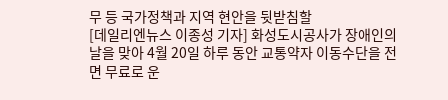무 등 국가정책과 지역 현안을 뒷받침할
[데일리엔뉴스 이종성 기자] 화성도시공사가 장애인의 날을 맞아 4월 20일 하루 동안 교통약자 이동수단을 전면 무료로 운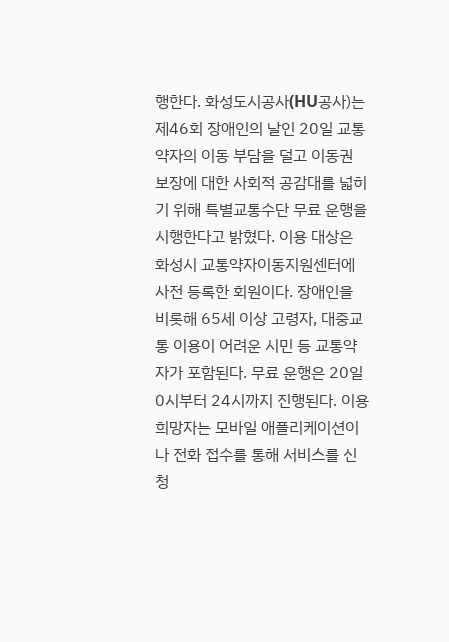행한다. 화성도시공사(HU공사)는 제46회 장애인의 날인 20일 교통약자의 이동 부담을 덜고 이동권 보장에 대한 사회적 공감대를 넓히기 위해 특별교통수단 무료 운행을 시행한다고 밝혔다. 이용 대상은 화성시 교통약자이동지원센터에 사전 등록한 회원이다. 장애인을 비롯해 65세 이상 고령자, 대중교통 이용이 어려운 시민 등 교통약자가 포함된다. 무료 운행은 20일 0시부터 24시까지 진행된다. 이용 희망자는 모바일 애플리케이션이나 전화 접수를 통해 서비스를 신청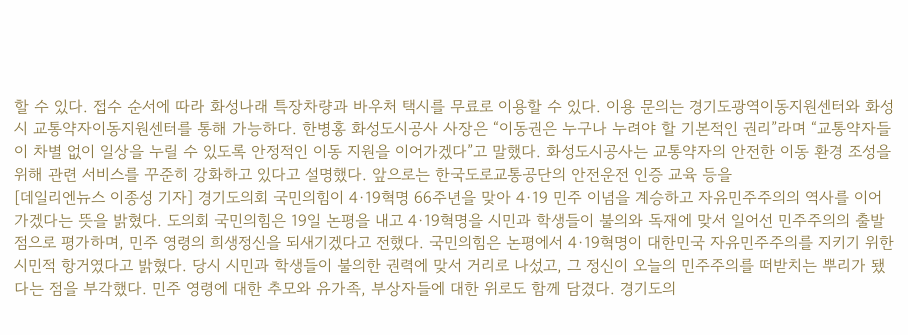할 수 있다. 접수 순서에 따라 화성나래 특장차량과 바우처 택시를 무료로 이용할 수 있다. 이용 문의는 경기도광역이동지원센터와 화성시 교통약자이동지원센터를 통해 가능하다. 한병홍 화성도시공사 사장은 “이동권은 누구나 누려야 할 기본적인 권리”라며 “교통약자들이 차별 없이 일상을 누릴 수 있도록 안정적인 이동 지원을 이어가겠다”고 말했다. 화성도시공사는 교통약자의 안전한 이동 환경 조성을 위해 관련 서비스를 꾸준히 강화하고 있다고 설명했다. 앞으로는 한국도로교통공단의 안전운전 인증 교육 등을
[데일리엔뉴스 이종성 기자] 경기도의회 국민의힘이 4·19혁명 66주년을 맞아 4·19 민주 이념을 계승하고 자유민주주의의 역사를 이어가겠다는 뜻을 밝혔다. 도의회 국민의힘은 19일 논평을 내고 4·19혁명을 시민과 학생들이 불의와 독재에 맞서 일어선 민주주의의 출발점으로 평가하며, 민주 영령의 희생정신을 되새기겠다고 전했다. 국민의힘은 논평에서 4·19혁명이 대한민국 자유민주주의를 지키기 위한 시민적 항거였다고 밝혔다. 당시 시민과 학생들이 불의한 권력에 맞서 거리로 나섰고, 그 정신이 오늘의 민주주의를 떠받치는 뿌리가 됐다는 점을 부각했다. 민주 영령에 대한 추모와 유가족, 부상자들에 대한 위로도 함께 담겼다. 경기도의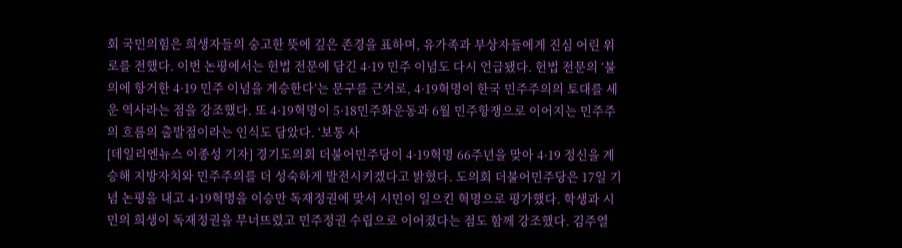회 국민의힘은 희생자들의 숭고한 뜻에 깊은 존경을 표하며, 유가족과 부상자들에게 진심 어린 위로를 전했다. 이번 논평에서는 헌법 전문에 담긴 4·19 민주 이념도 다시 언급됐다. 헌법 전문의 ‘불의에 항거한 4·19 민주 이념을 계승한다’는 문구를 근거로, 4·19혁명이 한국 민주주의의 토대를 세운 역사라는 점을 강조했다. 또 4·19혁명이 5·18민주화운동과 6월 민주항쟁으로 이어지는 민주주의 흐름의 출발점이라는 인식도 담았다. ‘보통 사
[데일리엔뉴스 이종성 기자] 경기도의회 더불어민주당이 4·19혁명 66주년을 맞아 4·19 정신을 계승해 지방자치와 민주주의를 더 성숙하게 발전시키겠다고 밝혔다. 도의회 더불어민주당은 17일 기념 논평을 내고 4·19혁명을 이승만 독재정권에 맞서 시민이 일으킨 혁명으로 평가했다. 학생과 시민의 희생이 독재정권을 무너뜨렸고 민주정권 수립으로 이어졌다는 점도 함께 강조했다. 김주열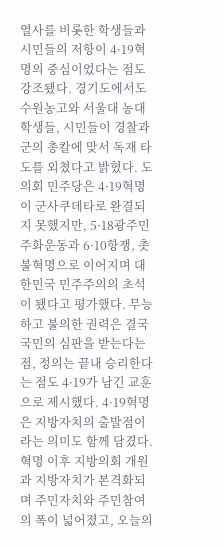열사를 비롯한 학생들과 시민들의 저항이 4·19혁명의 중심이었다는 점도 강조됐다. 경기도에서도 수원농고와 서울대 농대 학생들, 시민들이 경찰과 군의 총칼에 맞서 독재 타도를 외쳤다고 밝혔다. 도의회 민주당은 4·19혁명이 군사쿠데타로 완결되지 못했지만, 5·18광주민주화운동과 6·10항쟁, 촛불혁명으로 이어지며 대한민국 민주주의의 초석이 됐다고 평가했다. 무능하고 불의한 권력은 결국 국민의 심판을 받는다는 점, 정의는 끝내 승리한다는 점도 4·19가 남긴 교훈으로 제시했다. 4·19혁명은 지방자치의 출발점이라는 의미도 함께 담겼다. 혁명 이후 지방의회 개원과 지방자치가 본격화되며 주민자치와 주민참여의 폭이 넓어졌고, 오늘의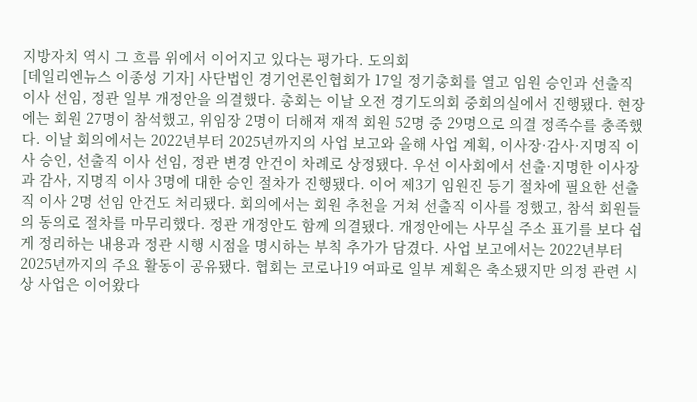지방자치 역시 그 흐름 위에서 이어지고 있다는 평가다. 도의회
[데일리엔뉴스 이종성 기자] 사단법인 경기언론인협회가 17일 정기총회를 열고 임원 승인과 선출직 이사 선임, 정관 일부 개정안을 의결했다. 총회는 이날 오전 경기도의회 중회의실에서 진행됐다. 현장에는 회원 27명이 참석했고, 위임장 2명이 더해져 재적 회원 52명 중 29명으로 의결 정족수를 충족했다. 이날 회의에서는 2022년부터 2025년까지의 사업 보고와 올해 사업 계획, 이사장·감사·지명직 이사 승인, 선출직 이사 선임, 정관 변경 안건이 차례로 상정됐다. 우선 이사회에서 선출·지명한 이사장과 감사, 지명직 이사 3명에 대한 승인 절차가 진행됐다. 이어 제3기 임원진 등기 절차에 필요한 선출직 이사 2명 선임 안건도 처리됐다. 회의에서는 회원 추천을 거쳐 선출직 이사를 정했고, 참석 회원들의 동의로 절차를 마무리했다. 정관 개정안도 함께 의결됐다. 개정안에는 사무실 주소 표기를 보다 쉽게 정리하는 내용과 정관 시행 시점을 명시하는 부칙 추가가 담겼다. 사업 보고에서는 2022년부터 2025년까지의 주요 활동이 공유됐다. 협회는 코로나19 여파로 일부 계획은 축소됐지만 의정 관련 시상 사업은 이어왔다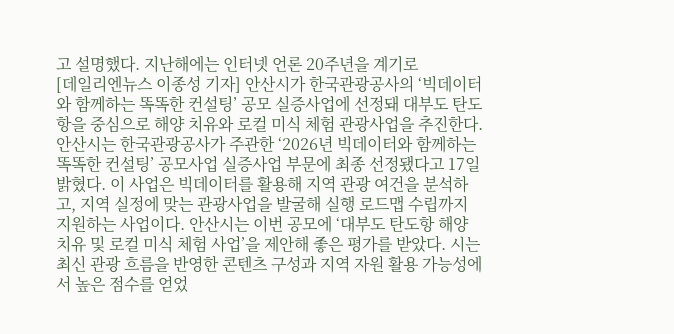고 설명했다. 지난해에는 인터넷 언론 20주년을 계기로
[데일리엔뉴스 이종성 기자] 안산시가 한국관광공사의 ‘빅데이터와 함께하는 똑똑한 컨설팅’ 공모 실증사업에 선정돼 대부도 탄도항을 중심으로 해양 치유와 로컬 미식 체험 관광사업을 추진한다. 안산시는 한국관광공사가 주관한 ‘2026년 빅데이터와 함께하는 똑똑한 컨설팅’ 공모사업 실증사업 부문에 최종 선정됐다고 17일 밝혔다. 이 사업은 빅데이터를 활용해 지역 관광 여건을 분석하고, 지역 실정에 맞는 관광사업을 발굴해 실행 로드맵 수립까지 지원하는 사업이다. 안산시는 이번 공모에 ‘대부도 탄도항 해양 치유 및 로컬 미식 체험 사업’을 제안해 좋은 평가를 받았다. 시는 최신 관광 흐름을 반영한 콘텐츠 구성과 지역 자원 활용 가능성에서 높은 점수를 얻었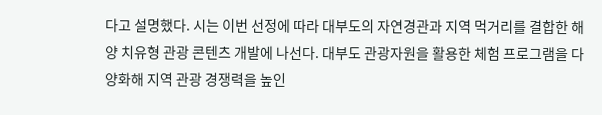다고 설명했다. 시는 이번 선정에 따라 대부도의 자연경관과 지역 먹거리를 결합한 해양 치유형 관광 콘텐츠 개발에 나선다. 대부도 관광자원을 활용한 체험 프로그램을 다양화해 지역 관광 경쟁력을 높인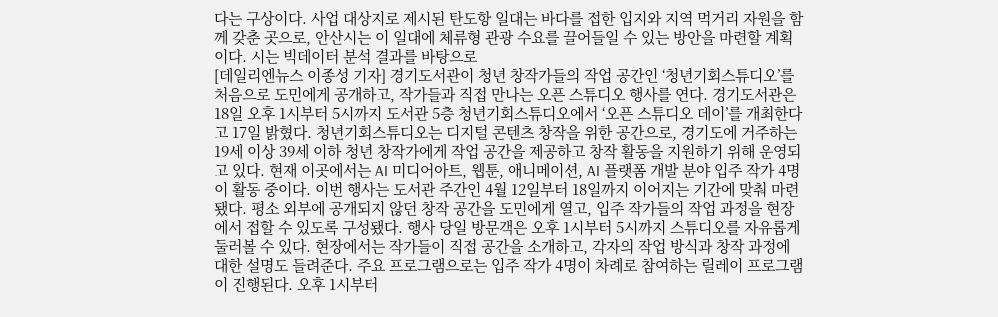다는 구상이다. 사업 대상지로 제시된 탄도항 일대는 바다를 접한 입지와 지역 먹거리 자원을 함께 갖춘 곳으로, 안산시는 이 일대에 체류형 관광 수요를 끌어들일 수 있는 방안을 마련할 계획이다. 시는 빅데이터 분석 결과를 바탕으로
[데일리엔뉴스 이종성 기자] 경기도서관이 청년 창작가들의 작업 공간인 ‘청년기회스튜디오’를 처음으로 도민에게 공개하고, 작가들과 직접 만나는 오픈 스튜디오 행사를 연다. 경기도서관은 18일 오후 1시부터 5시까지 도서관 5층 청년기회스튜디오에서 ‘오픈 스튜디오 데이’를 개최한다고 17일 밝혔다. 청년기회스튜디오는 디지털 콘텐츠 창작을 위한 공간으로, 경기도에 거주하는 19세 이상 39세 이하 청년 창작가에게 작업 공간을 제공하고 창작 활동을 지원하기 위해 운영되고 있다. 현재 이곳에서는 AI 미디어아트, 웹툰, 애니메이션, AI 플랫폼 개발 분야 입주 작가 4명이 활동 중이다. 이번 행사는 도서관 주간인 4월 12일부터 18일까지 이어지는 기간에 맞춰 마련됐다. 평소 외부에 공개되지 않던 창작 공간을 도민에게 열고, 입주 작가들의 작업 과정을 현장에서 접할 수 있도록 구성됐다. 행사 당일 방문객은 오후 1시부터 5시까지 스튜디오를 자유롭게 둘러볼 수 있다. 현장에서는 작가들이 직접 공간을 소개하고, 각자의 작업 방식과 창작 과정에 대한 설명도 들려준다. 주요 프로그램으로는 입주 작가 4명이 차례로 참여하는 릴레이 프로그램이 진행된다. 오후 1시부터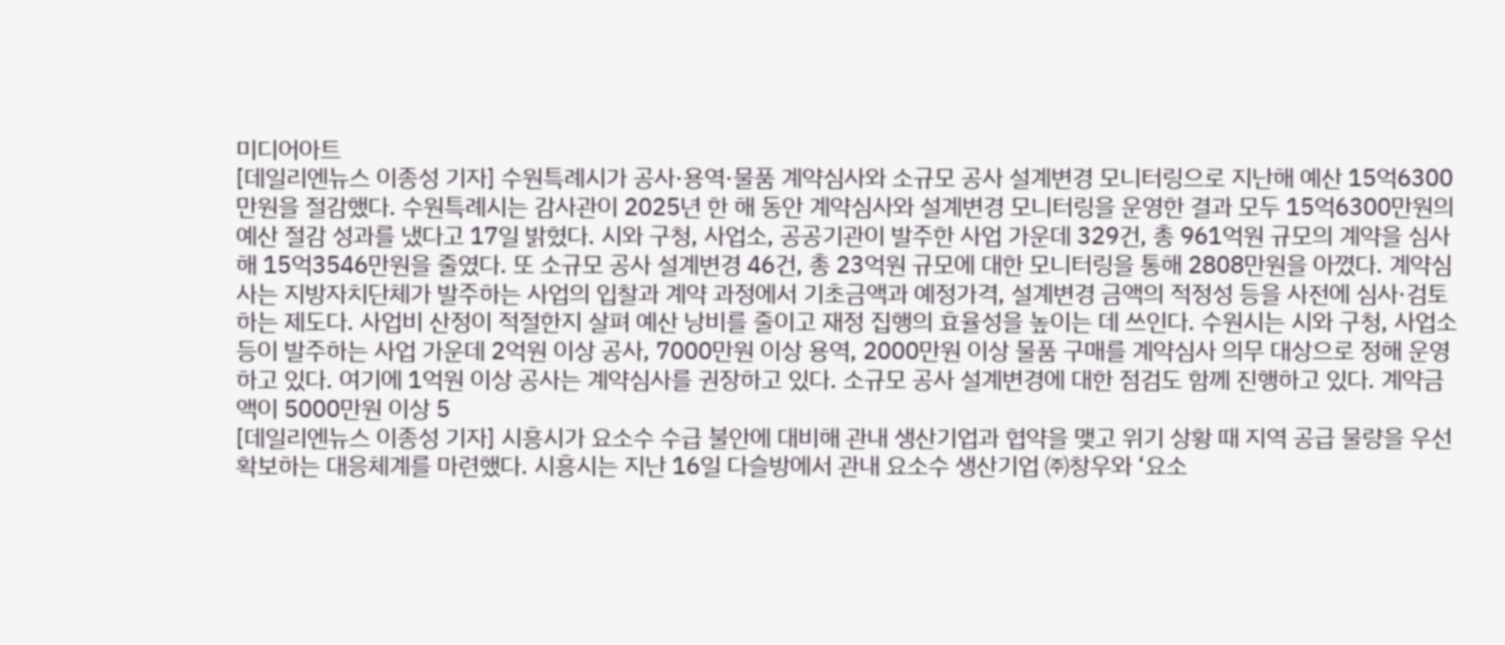미디어아트
[데일리엔뉴스 이종성 기자] 수원특례시가 공사·용역·물품 계약심사와 소규모 공사 설계변경 모니터링으로 지난해 예산 15억6300만원을 절감했다. 수원특례시는 감사관이 2025년 한 해 동안 계약심사와 설계변경 모니터링을 운영한 결과 모두 15억6300만원의 예산 절감 성과를 냈다고 17일 밝혔다. 시와 구청, 사업소, 공공기관이 발주한 사업 가운데 329건, 총 961억원 규모의 계약을 심사해 15억3546만원을 줄였다. 또 소규모 공사 설계변경 46건, 총 23억원 규모에 대한 모니터링을 통해 2808만원을 아꼈다. 계약심사는 지방자치단체가 발주하는 사업의 입찰과 계약 과정에서 기초금액과 예정가격, 설계변경 금액의 적정성 등을 사전에 심사·검토하는 제도다. 사업비 산정이 적절한지 살펴 예산 낭비를 줄이고 재정 집행의 효율성을 높이는 데 쓰인다. 수원시는 시와 구청, 사업소 등이 발주하는 사업 가운데 2억원 이상 공사, 7000만원 이상 용역, 2000만원 이상 물품 구매를 계약심사 의무 대상으로 정해 운영하고 있다. 여기에 1억원 이상 공사는 계약심사를 권장하고 있다. 소규모 공사 설계변경에 대한 점검도 함께 진행하고 있다. 계약금액이 5000만원 이상 5
[데일리엔뉴스 이종성 기자] 시흥시가 요소수 수급 불안에 대비해 관내 생산기업과 협약을 맺고 위기 상황 때 지역 공급 물량을 우선 확보하는 대응체계를 마련했다. 시흥시는 지난 16일 다슬방에서 관내 요소수 생산기업 ㈜창우와 ‘요소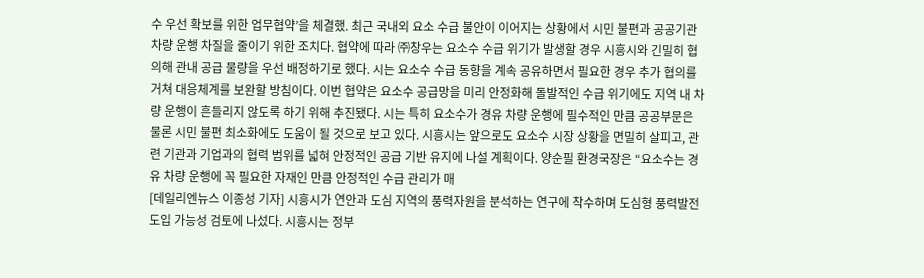수 우선 확보를 위한 업무협약’을 체결했. 최근 국내외 요소 수급 불안이 이어지는 상황에서 시민 불편과 공공기관 차량 운행 차질을 줄이기 위한 조치다. 협약에 따라 ㈜창우는 요소수 수급 위기가 발생할 경우 시흥시와 긴밀히 협의해 관내 공급 물량을 우선 배정하기로 했다. 시는 요소수 수급 동향을 계속 공유하면서 필요한 경우 추가 협의를 거쳐 대응체계를 보완할 방침이다. 이번 협약은 요소수 공급망을 미리 안정화해 돌발적인 수급 위기에도 지역 내 차량 운행이 흔들리지 않도록 하기 위해 추진됐다. 시는 특히 요소수가 경유 차량 운행에 필수적인 만큼 공공부문은 물론 시민 불편 최소화에도 도움이 될 것으로 보고 있다. 시흥시는 앞으로도 요소수 시장 상황을 면밀히 살피고, 관련 기관과 기업과의 협력 범위를 넓혀 안정적인 공급 기반 유지에 나설 계획이다. 양순필 환경국장은 “요소수는 경유 차량 운행에 꼭 필요한 자재인 만큼 안정적인 수급 관리가 매
[데일리엔뉴스 이종성 기자] 시흥시가 연안과 도심 지역의 풍력자원을 분석하는 연구에 착수하며 도심형 풍력발전 도입 가능성 검토에 나섰다. 시흥시는 정부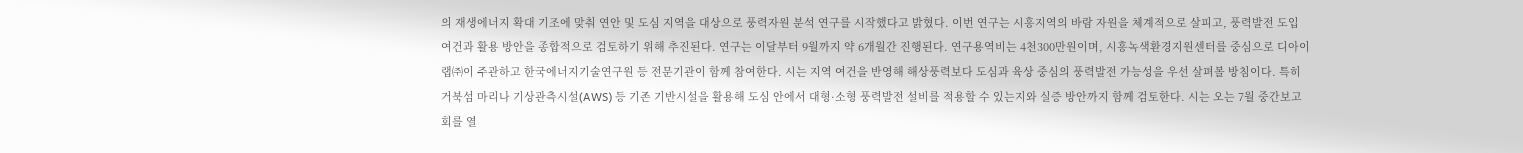의 재생에너지 확대 기조에 맞춰 연안 및 도심 지역을 대상으로 풍력자원 분석 연구를 시작했다고 밝혔다. 이번 연구는 시흥지역의 바람 자원을 체계적으로 살피고, 풍력발전 도입 여건과 활용 방안을 종합적으로 검토하기 위해 추진된다. 연구는 이달부터 9월까지 약 6개월간 진행된다. 연구용역비는 4천300만원이며, 시흥녹색환경지원센터를 중심으로 디아이랩㈜이 주관하고 한국에너지기술연구원 등 전문기관이 함께 참여한다. 시는 지역 여건을 반영해 해상풍력보다 도심과 육상 중심의 풍력발전 가능성을 우선 살펴볼 방침이다. 특히 거북섬 마리나 기상관측시설(AWS) 등 기존 기반시설을 활용해 도심 안에서 대형·소형 풍력발전 설비를 적용할 수 있는지와 실증 방안까지 함께 검토한다. 시는 오는 7월 중간보고회를 열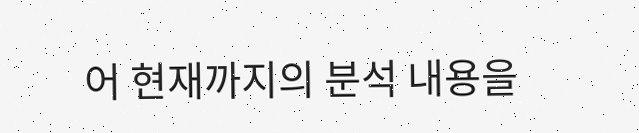어 현재까지의 분석 내용을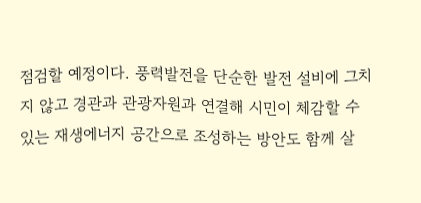점검할 예정이다. 풍력발전을 단순한 발전 설비에 그치지 않고 경관과 관광자원과 연결해 시민이 체감할 수 있는 재생에너지 공간으로 조성하는 방안도 함께 살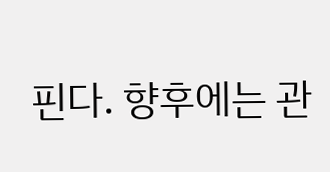핀다. 향후에는 관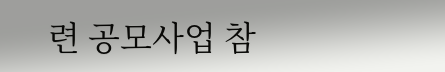련 공모사업 참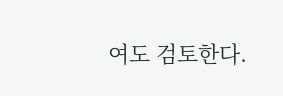여도 검토한다.